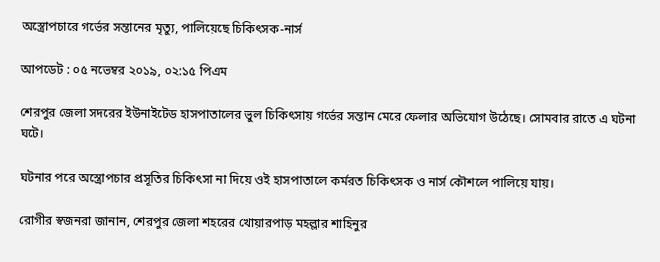অস্ত্রোপচারে গর্ভের সন্তানের মৃত্যু, পালিয়েছে চিকিৎসক-নার্স

আপডেট : ০৫ নভেম্বর ২০১৯, ০২:১৫ পিএম

শেরপুর জেলা সদরের ইউনাইটেড হাসপাতালের ভুল চিকিৎসায় গর্ভের সন্তান মেরে ফেলার অভিযোগ উঠেছে। সোমবার রাতে এ ঘটনা ঘটে।

ঘটনার পরে অস্ত্রোপচার প্রসূতির চিকিৎসা না দিয়ে ওই হাসপাতালে কর্মরত চিকিৎসক ও নার্স কৌশলে পালিয়ে যায়।

রোগীর স্বজনরা জানান, শেরপুর জেলা শহরের খোয়ারপাড় মহল্লার শাহিনুর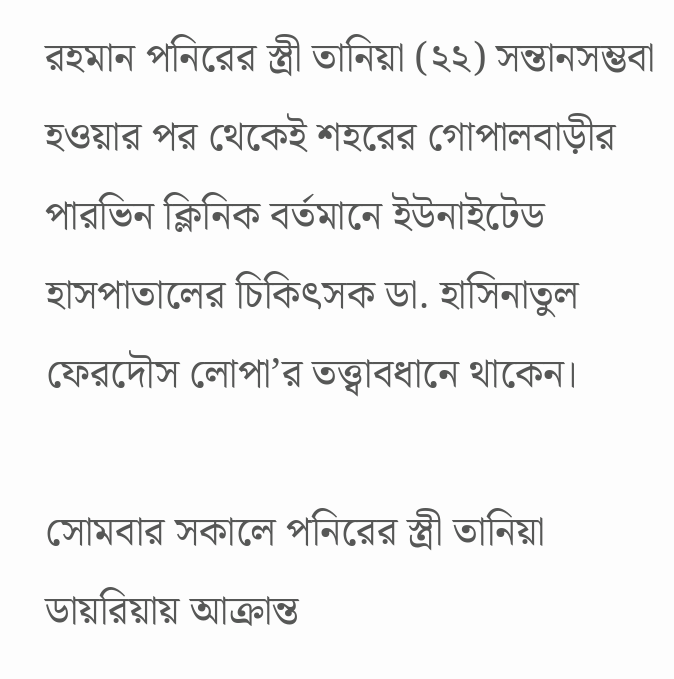রহমান পনিরের স্ত্রী তানিয়া (২২) সন্তানসম্ভবা হওয়ার পর থেকেই শহরের গোপালবাড়ীর পারভিন ক্লিনিক বর্তমানে ইউনাইটেড হাসপাতালের চিকিৎসক ডা. হাসিনাতুল ফেরদৌস লোপা’র তত্ত্বাবধানে থাকেন।

সোমবার সকালে পনিরের স্ত্রী তানিয়া ডায়রিয়ায় আক্রান্ত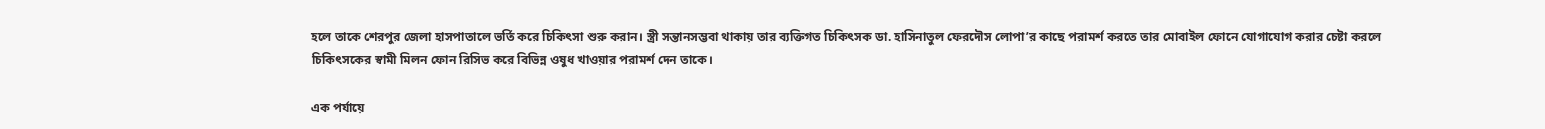হলে তাকে শেরপুর জেলা হাসপাতালে ভর্তি করে চিকিৎসা শুরু করান। স্ত্রী সন্তানসম্ভবা থাকায় তার ব্যক্তিগত চিকিৎসক ডা. হাসিনাতুল ফেরদৌস লোপা’র কাছে পরামর্শ করতে তার মোবাইল ফোনে যোগাযোগ করার চেষ্টা করলে চিকিৎসকের স্বামী মিলন ফোন রিসিভ করে বিভিন্ন ওষুধ খাওয়ার পরামর্শ দেন তাকে।

এক পর্যায়ে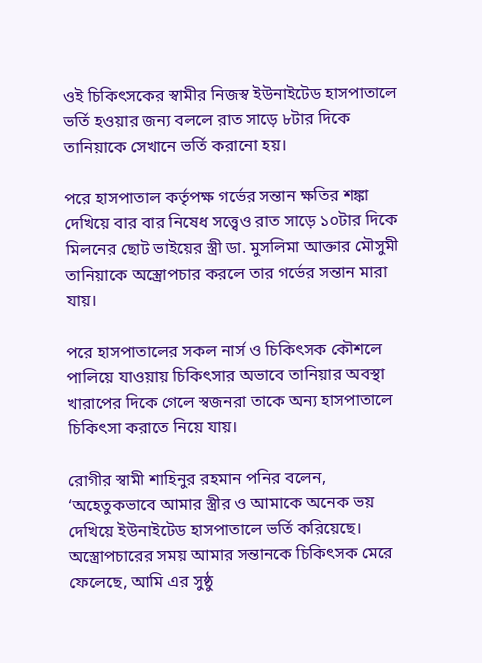ওই চিকিৎসকের স্বামীর নিজস্ব ইউনাইটেড হাসপাতালে ভর্তি হওয়ার জন্য বললে রাত সাড়ে ৮টার দিকে তানিয়াকে সেখানে ভর্তি করানো হয়।

পরে হাসপাতাল কর্তৃপক্ষ গর্ভের সন্তান ক্ষতির শঙ্কা দেখিয়ে বার বার নিষেধ সত্ত্বেও রাত সাড়ে ১০টার দিকে মিলনের ছোট ভাইয়ের স্ত্রী ডা. মুসলিমা আক্তার মৌসুমী তানিয়াকে অস্ত্রোপচার করলে তার গর্ভের সন্তান মারা যায়।

পরে হাসপাতালের সকল নার্স ও চিকিৎসক কৌশলে পালিয়ে যাওয়ায় চিকিৎসার অভাবে তানিয়ার অবস্থা খারাপের দিকে গেলে স্বজনরা তাকে অন্য হাসপাতালে চিকিৎসা করাতে নিয়ে যায়।

রোগীর স্বামী শাহিনুর রহমান পনির বলেন, ‘অহেতুকভাবে আমার স্ত্রীর ও আমাকে অনেক ভয় দেখিয়ে ইউনাইটেড হাসপাতালে ভর্তি করিয়েছে। অস্ত্রোপচারের সময় আমার সন্তানকে চিকিৎসক মেরে ফেলেছে, আমি এর সুষ্ঠু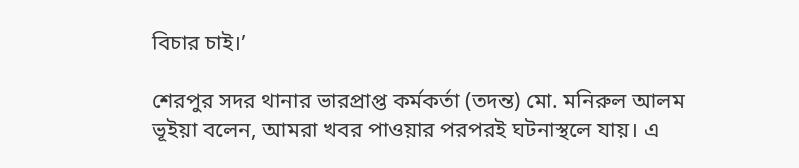বিচার চাই।’

শেরপুর সদর থানার ভারপ্রাপ্ত কর্মকর্তা (তদন্ত) মো. মনিরুল আলম ভূইয়া বলেন, আমরা খবর পাওয়ার পরপরই ঘটনাস্থলে যায়। এ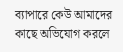ব্যাপারে কেউ আমাদের কাছে অভিযোগ করলে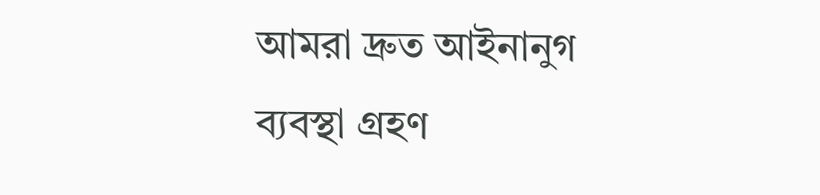আমরা দ্রুত আইনানুগ ব্যবস্থা গ্রহণ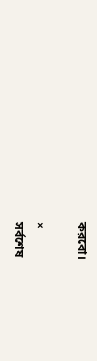করবো।

×
সর্বশেষ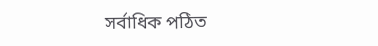সর্বাধিক পঠিত